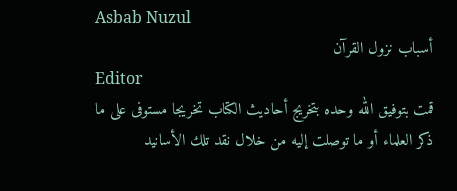Asbab Nuzul
أسباب نزول القرآن
Editor
قمت بتوفيق الله وحده بتخريج أحاديث الكتاب تخريجا مستوفى على ما ذكر العلماء أو ما توصلت إليه من خلال نقد تلك الأسانيد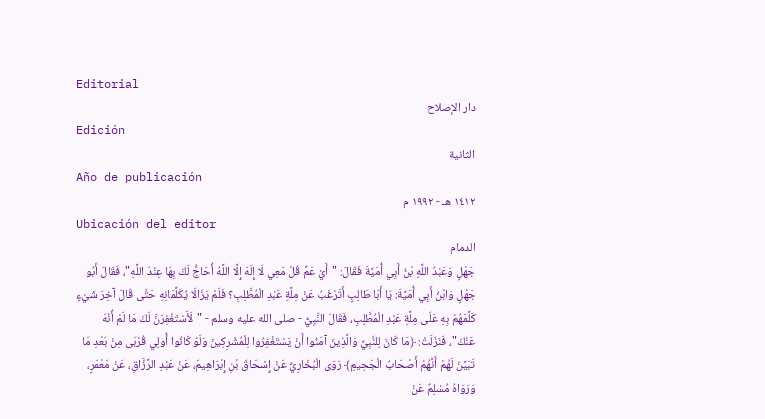Editorial
دار الإصلاح
Edición
الثانية
Año de publicación
١٤١٢ هـ - ١٩٩٢ م
Ubicación del editor
الدمام
جَهْلٍ وَعَبْدُ اللَّهِ بْنُ أَبِي أُمَيَّةَ فَقَالَ: "أَيْ عَمِّ قُلْ مَعِي لَا إِلَهَ إِلَّا اللَّهُ أُحَاجُّ لَكَ بِهَا عِنْدَ اللَّهِ"، فَقَالَ أَبُو جَهْلٍ وَابْنُ أَبِي أُمَيَّةَ: يَا أَبَا طَالِبٍ أَتَرْغَبُ عَنْ مِلَّةِ عَبْدِ الْمُطَّلِبِ؟ فَلَمْ يَزَالَا يُكَلِّمَانِهِ حَتَّى قَالَ آخِرَ شَيْءٍ كَلَّمَهُمْ بِهِ عَلَى مِلَّةِ عَبْدِ الْمُطَّلِبِ، فَقَالَ النَّبِيُّ - صلى الله عليه وسلم - "لَأَسْتَغْفِرَنَّ لَكَ مَا لَمْ أُنْهَ عَنْكَ"، فَنَزَلَتْ: ﴿مَا كَانَ لِلنَّبِيِّ وَالَّذِينَ آمَنُوا أَنْ يَسْتَغْفِرُوا لِلْمُشْرِكِينَ وَلَوْ كَانُوا أُولِي قُرْبَى مِنْ بَعْدِ مَا تَبَيَّنَ لَهُمْ أَنَّهُمْ أَصْحَابُ الْجَحِيمِ﴾ رَوَى الْبُخَارِيُّ عَنْ إِسْحَاقَ بْنِ إِبْرَاهِيمَ، عَنْ عَبْدِ الرَّزَّاقِ، عَنْ مَعْمَرٍ، وَرَوَاهُ مُسْلِمٌ عَنْ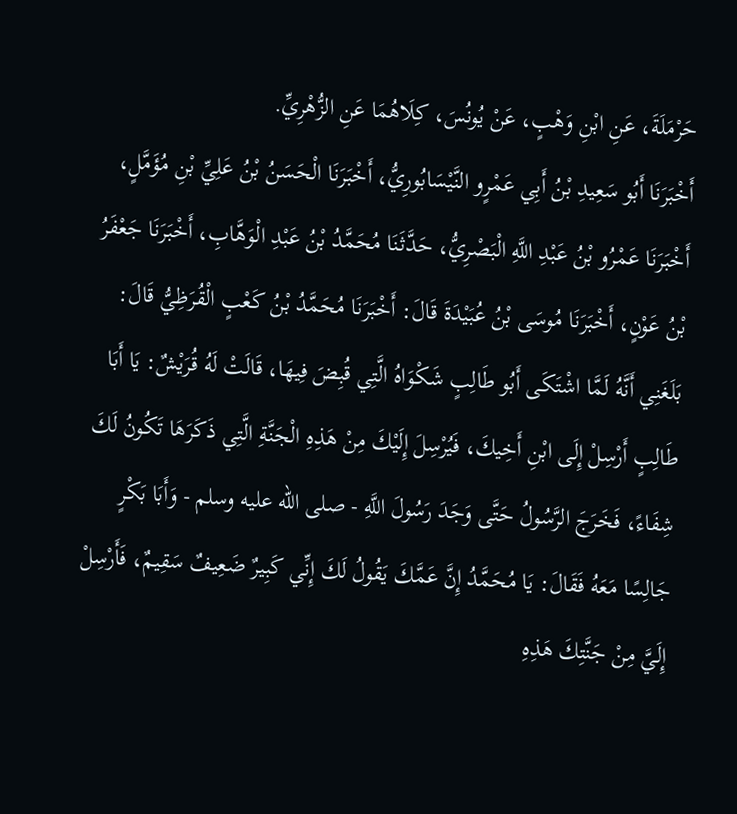حَرْمَلَةَ، عَنِ ابْنِ وَهْبٍ، عَنْ يُونُسَ، كِلَاهُمَا عَنِ الزُّهْرِيِّ.
أَخْبَرَنَا أَبُو سَعِيدِ بْنُ أَبِي عَمْرٍو النَّيْسَابُورِيُّ، أَخْبَرَنَا الْحَسَنُ بْنُ عَلِيِّ بْنِ مُؤَمَّلٍ، أَخْبَرَنَا عَمْرُو بْنُ عَبْدِ اللَّهِ الْبَصْرِيُّ، حَدَّثَنَا مُحَمَّدُ بْنُ عَبْدِ الْوَهَّابِ، أَخْبَرَنَا جَعْفَرُ بْنُ عَوْنٍ، أَخْبَرَنَا مُوسَى بْنُ عُبَيْدَةَ قَالَ: أَخْبَرَنَا مُحَمَّدُ بْنُ كَعْبٍ الْقُرَظِيُّ قَالَ: بَلَغَنِي أَنَّهُ لَمَّا اشْتَكَى أَبُو طَالِبٍ شَكْوَاهُ الَّتِي قُبِضَ فِيهَا، قَالَتْ لَهُ قُرَيْشٌ: يَا أَبَا طَالِبٍ أَرْسِلْ إِلَى ابْنِ أَخِيكَ، فَيُرْسِلَ إِلَيْكَ مِنْ هَذِهِ الْجَنَّةِ الَّتِي ذَكَرَهَا تَكُونُ لَكَ شِفَاءً، فَخَرَجَ الرَّسُولُ حَتَّى وَجَدَ رَسُولَ اللَّهِ - صلى الله عليه وسلم - وَأَبَا بَكْرٍ جَالِسًا مَعَهُ فَقَالَ: يَا مُحَمَّدُ إِنَّ عَمَّكَ يَقُولُ لَكَ إِنِّي كَبِيرٌ ضَعِيفٌ سَقِيمٌ، فَأَرْسِلْ إِلَيَّ مِنْ جَنَّتِكَ هَذِهِ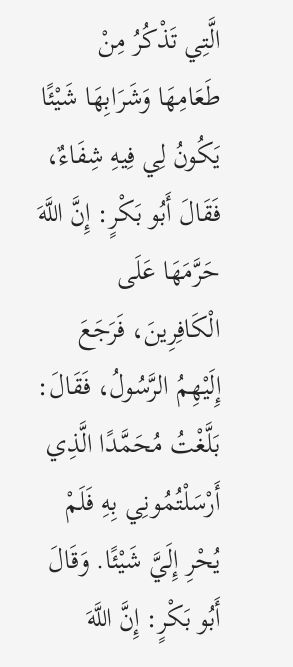الَّتِي تَذْكُرُ مِنْ طَعَامِهَا وَشَرَابِهَا شَيْئًا يَكُونُ لِي فِيهِ شِفَاءٌ، فَقَالَ أَبُو بَكْرٍ: إِنَّ اللَّهَ حَرَّمَهَا عَلَى الْكَافِرِينَ، فَرَجَعَ إِلَيْهِمُ الرَّسُولُ، فَقَالَ: بَلَّغْتُ مُحَمَّدًا الَّذِي أَرْسَلْتُمُونِي بِهِ فَلَمْ يُحْرِ إِلَيَّ شَيْئًا. وَقَالَ أَبُو بَكْرٍ: إِنَّ اللَّهَ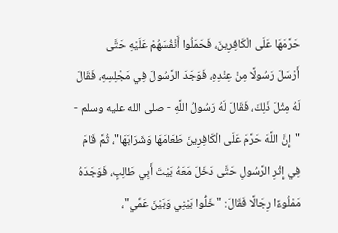حَرَّمَهَا عَلَى الْكَافِرِينَ، فَحَمَلُوا أَنْفُسَهُمْ عَلَيْهِ حَتَّى
أَرْسَلَ رَسُولًا مِنْ عِنْدِهِ، فَوَجَدَ الرَّسُولَ فِي مَجْلِسِهِ، فَقَالَ لَهُ مِثْلَ ذَلِكَ، فَقَالَ لَهُ رَسُولُ اللَّهِ - صلى الله عليه وسلم - "إِنَّ اللَّهَ حَرَّمَ عَلَى الْكَافِرِينَ طَعَامَهَا وَشَرَابَهَا"، ثُمَّ قَامَ فِي إِثْرِ الرَّسُولِ حَتَّى دَخَلَ مَعَهُ بَيْتَ أَبِي طَالِبٍ، فَوَجَدَهُ مَمْلُوءًا رِجَالًا فَقَالَ: "خَلُّوا بَيْنِي وَبَيْنَ عَمِّي"،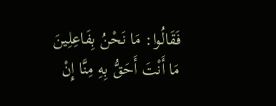فَقَالُوا: مَا نَحْنُ بِفَاعِلِينَ مَا أَنْتَ أَحَقُّ بِهِ مِنَّا إِنْ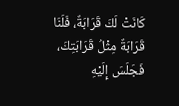كَانَتْ لَكَ قَرَابَةٌ، فَلَنَا قَرَابَةٌ مِثْلُ قَرَابَتِكَ، فَجَلَسَ إِلَيْهِ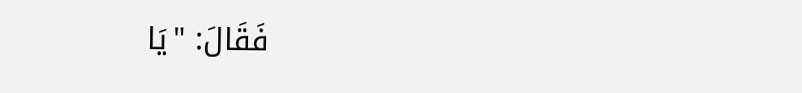فَقَالَ: "يَا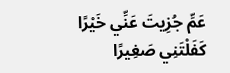عَمِّ جُزِيتَ عَنِّي خَيْرًا كَفَلْتَنِي صَغِيرًا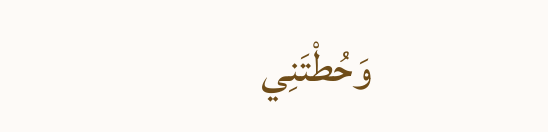وَحُطْتَنِي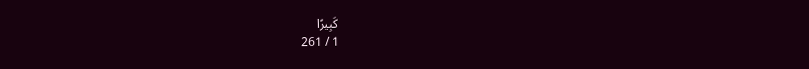كَبِيرًا
1 / 261